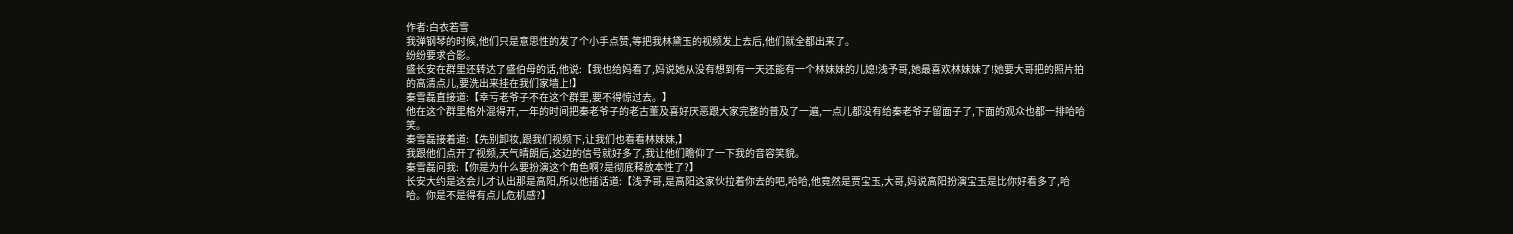作者:白衣若雪
我弹钢琴的时候,他们只是意思性的发了个小手点赞,等把我林黛玉的视频发上去后,他们就全都出来了。
纷纷要求合影。
盛长安在群里还转达了盛伯母的话,他说:【我也给妈看了,妈说她从没有想到有一天还能有一个林妹妹的儿媳!浅予哥,她最喜欢林妹妹了!她要大哥把的照片拍的高清点儿,要洗出来挂在我们家墙上!】
秦雪磊直接道:【幸亏老爷子不在这个群里,要不得惊过去。】
他在这个群里格外混得开,一年的时间把秦老爷子的老古董及喜好厌恶跟大家完整的普及了一遍,一点儿都没有给秦老爷子留面子了,下面的观众也都一排哈哈笑。
秦雪磊接着道:【先别卸妆,跟我们视频下,让我们也看看林妹妹,】
我跟他们点开了视频,天气晴朗后,这边的信号就好多了,我让他们瞻仰了一下我的音容笑貌。
秦雪磊问我:【你是为什么要扮演这个角色啊?是彻底释放本性了?】
长安大约是这会儿才认出那是高阳,所以他插话道:【浅予哥,是高阳这家伙拉着你去的吧,哈哈,他竟然是贾宝玉,大哥,妈说高阳扮演宝玉是比你好看多了,哈哈。你是不是得有点儿危机感?】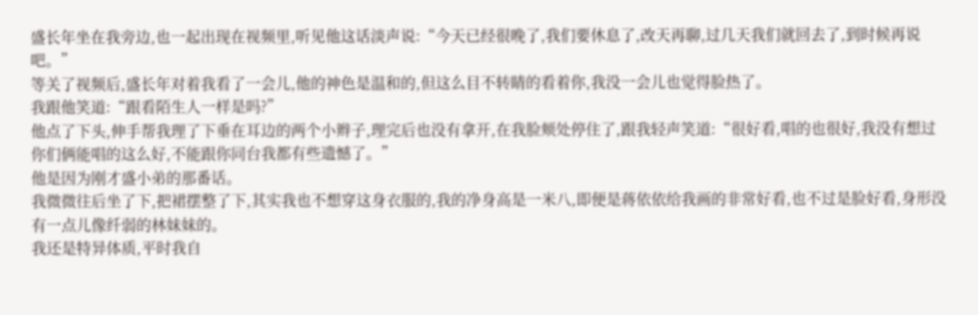盛长年坐在我旁边,也一起出现在视频里,听见他这话淡声说:“今天已经很晚了,我们要休息了,改天再聊,过几天我们就回去了,到时候再说吧。”
等关了视频后,盛长年对着我看了一会儿,他的神色是温和的,但这么目不转睛的看着你,我没一会儿也觉得脸热了。
我跟他笑道:“跟看陌生人一样是吗?”
他点了下头,伸手帮我理了下垂在耳边的两个小辫子,理完后也没有拿开,在我脸颊处停住了,跟我轻声笑道:“很好看,唱的也很好,我没有想过你们俩能唱的这么好,不能跟你同台我都有些遗憾了。”
他是因为刚才盛小弟的那番话。
我微微往后坐了下,把裙摆整了下,其实我也不想穿这身衣服的,我的净身高是一米八,即便是蒋依依给我画的非常好看,也不过是脸好看,身形没有一点儿像纤弱的林妹妹的。
我还是特异体质,平时我自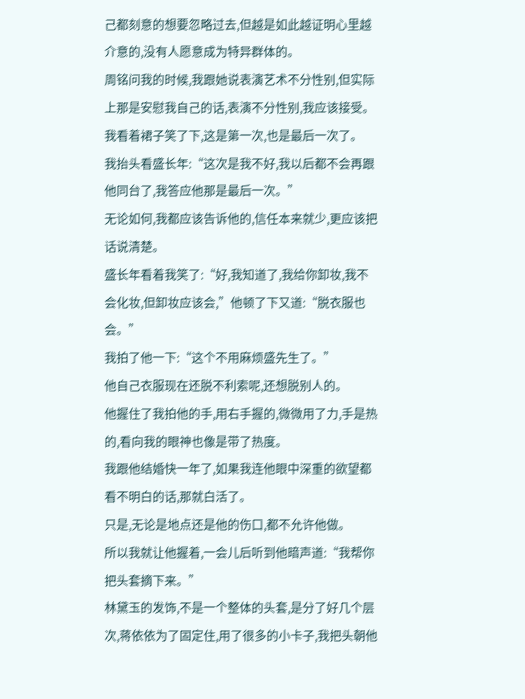己都刻意的想要忽略过去,但越是如此越证明心里越介意的,没有人愿意成为特异群体的。
周铭问我的时候,我跟她说表演艺术不分性别,但实际上那是安慰我自己的话,表演不分性别,我应该接受。
我看着裙子笑了下,这是第一次,也是最后一次了。
我抬头看盛长年:“这次是我不好,我以后都不会再跟他同台了,我答应他那是最后一次。”
无论如何,我都应该告诉他的,信任本来就少,更应该把话说清楚。
盛长年看着我笑了:“好,我知道了,我给你卸妆,我不会化妆,但卸妆应该会,”他顿了下又道:“脱衣服也会。”
我拍了他一下:“这个不用麻烦盛先生了。”
他自己衣服现在还脱不利索呢,还想脱别人的。
他握住了我拍他的手,用右手握的,微微用了力,手是热的,看向我的眼神也像是带了热度。
我跟他结婚快一年了,如果我连他眼中深重的欲望都看不明白的话,那就白活了。
只是,无论是地点还是他的伤口,都不允许他做。
所以我就让他握着,一会儿后听到他暗声道:“我帮你把头套摘下来。”
林黛玉的发饰,不是一个整体的头套,是分了好几个层次,蒋依依为了固定住,用了很多的小卡子,我把头朝他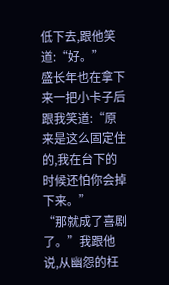低下去,跟他笑道:“好。”
盛长年也在拿下来一把小卡子后跟我笑道:“原来是这么固定住的,我在台下的时候还怕你会掉下来。”
“那就成了喜剧了。”我跟他说,从幽怨的枉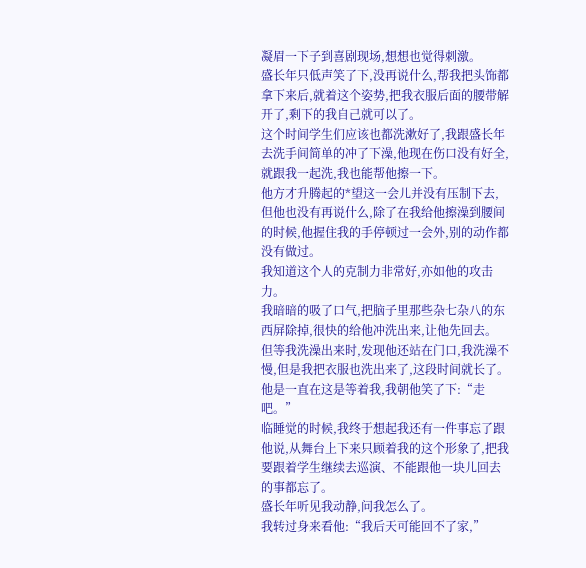凝眉一下子到喜剧现场,想想也觉得刺激。
盛长年只低声笑了下,没再说什么,帮我把头饰都拿下来后,就着这个姿势,把我衣服后面的腰带解开了,剩下的我自己就可以了。
这个时间学生们应该也都洗漱好了,我跟盛长年去洗手间简单的冲了下澡,他现在伤口没有好全,就跟我一起洗,我也能帮他擦一下。
他方才升腾起的*望这一会儿并没有压制下去,但他也没有再说什么,除了在我给他擦澡到腰间的时候,他握住我的手停顿过一会外,别的动作都没有做过。
我知道这个人的克制力非常好,亦如他的攻击力。
我暗暗的吸了口气,把脑子里那些杂七杂八的东西屏除掉,很快的给他冲洗出来,让他先回去。
但等我洗澡出来时,发现他还站在门口,我洗澡不慢,但是我把衣服也洗出来了,这段时间就长了。他是一直在这是等着我,我朝他笑了下:“走吧。”
临睡觉的时候,我终于想起我还有一件事忘了跟他说,从舞台上下来只顾着我的这个形象了,把我要跟着学生继续去巡演、不能跟他一块儿回去的事都忘了。
盛长年听见我动静,问我怎么了。
我转过身来看他:“我后天可能回不了家,”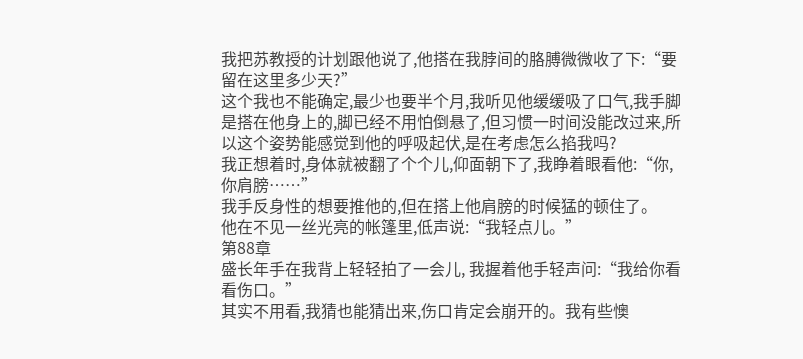我把苏教授的计划跟他说了,他搭在我脖间的胳膊微微收了下:“要留在这里多少天?”
这个我也不能确定,最少也要半个月,我听见他缓缓吸了口气,我手脚是搭在他身上的,脚已经不用怕倒悬了,但习惯一时间没能改过来,所以这个姿势能感觉到他的呼吸起伏,是在考虑怎么掐我吗?
我正想着时,身体就被翻了个个儿,仰面朝下了,我睁着眼看他:“你,你肩膀……”
我手反身性的想要推他的,但在搭上他肩膀的时候猛的顿住了。
他在不见一丝光亮的帐篷里,低声说:“我轻点儿。”
第88章
盛长年手在我背上轻轻拍了一会儿, 我握着他手轻声问:“我给你看看伤口。”
其实不用看,我猜也能猜出来,伤口肯定会崩开的。我有些懊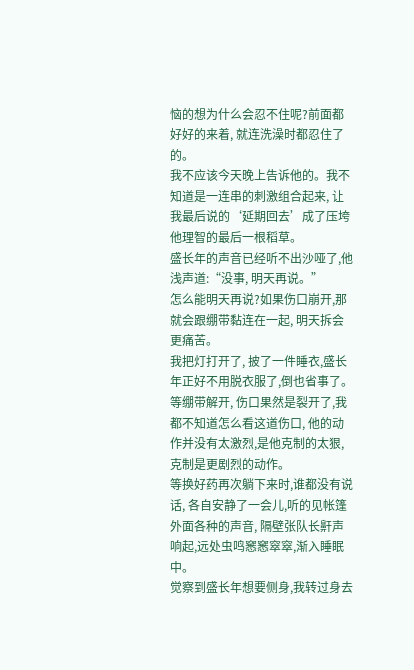恼的想为什么会忍不住呢?前面都好好的来着, 就连洗澡时都忍住了的。
我不应该今天晚上告诉他的。我不知道是一连串的刺激组合起来, 让我最后说的‘延期回去’成了压垮他理智的最后一根稻草。
盛长年的声音已经听不出沙哑了,他浅声道:“没事, 明天再说。”
怎么能明天再说?如果伤口崩开,那就会跟绷带黏连在一起, 明天拆会更痛苦。
我把灯打开了, 披了一件睡衣,盛长年正好不用脱衣服了,倒也省事了。
等绷带解开, 伤口果然是裂开了,我都不知道怎么看这道伤口, 他的动作并没有太激烈,是他克制的太狠, 克制是更剧烈的动作。
等换好药再次躺下来时,谁都没有说话, 各自安静了一会儿,听的见帐篷外面各种的声音, 隔壁张队长鼾声响起,远处虫鸣窸窸窣窣,渐入睡眠中。
觉察到盛长年想要侧身,我转过身去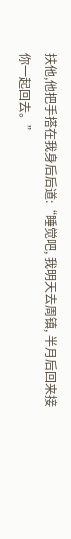扶他,他把手搭在我身后后道:“睡觉吧, 我明天去周镇, 半月后回来接你一起回去。”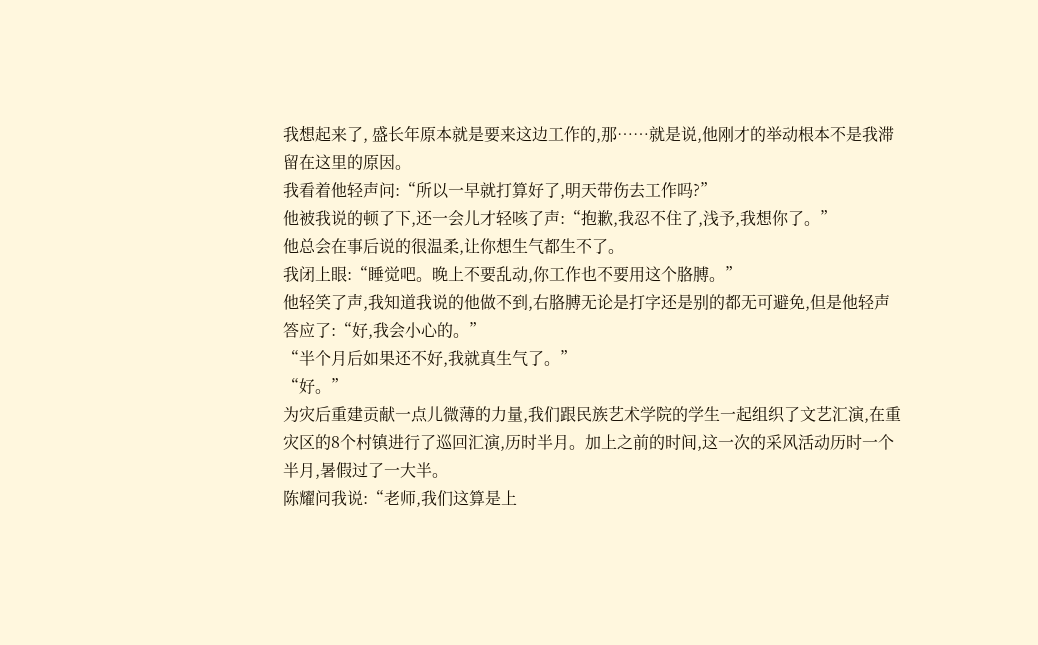我想起来了, 盛长年原本就是要来这边工作的,那……就是说,他刚才的举动根本不是我滞留在这里的原因。
我看着他轻声问:“所以一早就打算好了,明天带伤去工作吗?”
他被我说的顿了下,还一会儿才轻咳了声:“抱歉,我忍不住了,浅予,我想你了。”
他总会在事后说的很温柔,让你想生气都生不了。
我闭上眼:“睡觉吧。晚上不要乱动,你工作也不要用这个胳膊。”
他轻笑了声,我知道我说的他做不到,右胳膊无论是打字还是别的都无可避免,但是他轻声答应了:“好,我会小心的。”
“半个月后如果还不好,我就真生气了。”
“好。”
为灾后重建贡献一点儿微薄的力量,我们跟民族艺术学院的学生一起组织了文艺汇演,在重灾区的8个村镇进行了巡回汇演,历时半月。加上之前的时间,这一次的采风活动历时一个半月,暑假过了一大半。
陈耀问我说:“老师,我们这算是上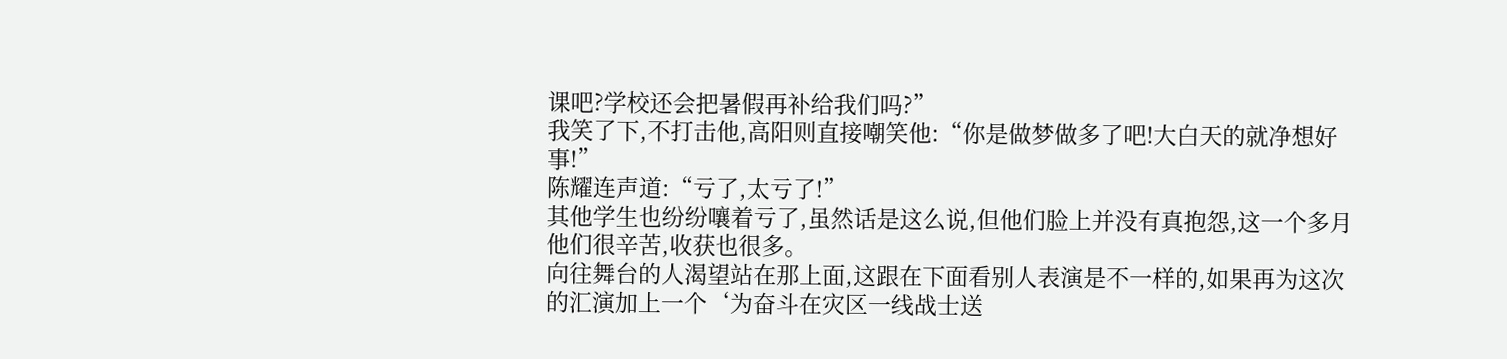课吧?学校还会把暑假再补给我们吗?”
我笑了下,不打击他,高阳则直接嘲笑他:“你是做梦做多了吧!大白天的就净想好事!”
陈耀连声道:“亏了,太亏了!”
其他学生也纷纷嚷着亏了,虽然话是这么说,但他们脸上并没有真抱怨,这一个多月他们很辛苦,收获也很多。
向往舞台的人渴望站在那上面,这跟在下面看别人表演是不一样的,如果再为这次的汇演加上一个‘为奋斗在灾区一线战士送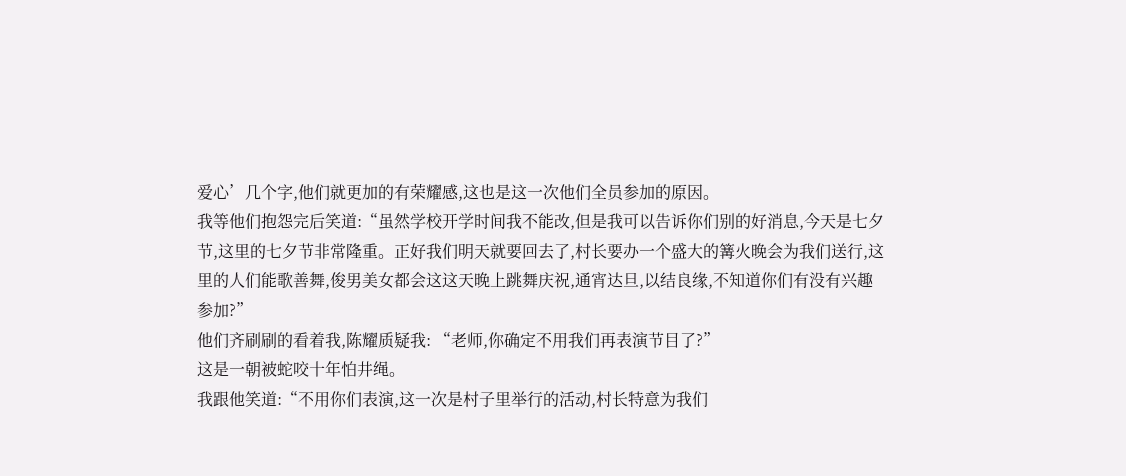爱心’几个字,他们就更加的有荣耀感,这也是这一次他们全员参加的原因。
我等他们抱怨完后笑道:“虽然学校开学时间我不能改,但是我可以告诉你们别的好消息,今天是七夕节,这里的七夕节非常隆重。正好我们明天就要回去了,村长要办一个盛大的篝火晚会为我们送行,这里的人们能歌善舞,俊男美女都会这这天晚上跳舞庆祝,通宵达旦,以结良缘,不知道你们有没有兴趣参加?”
他们齐刷刷的看着我,陈耀质疑我: “老师,你确定不用我们再表演节目了?”
这是一朝被蛇咬十年怕井绳。
我跟他笑道:“不用你们表演,这一次是村子里举行的活动,村长特意为我们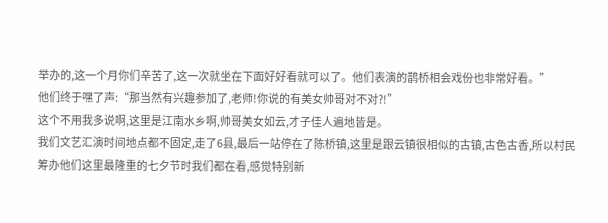举办的,这一个月你们辛苦了,这一次就坐在下面好好看就可以了。他们表演的鹊桥相会戏份也非常好看。”
他们终于嘿了声:“那当然有兴趣参加了,老师!你说的有美女帅哥对不对?!”
这个不用我多说啊,这里是江南水乡啊,帅哥美女如云,才子佳人遍地皆是。
我们文艺汇演时间地点都不固定,走了6县,最后一站停在了陈桥镇,这里是跟云镇很相似的古镇,古色古香,所以村民筹办他们这里最隆重的七夕节时我们都在看,感觉特别新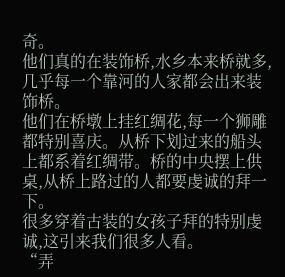奇。
他们真的在装饰桥,水乡本来桥就多,几乎每一个靠河的人家都会出来装饰桥。
他们在桥墩上挂红绸花,每一个狮雕都特别喜庆。从桥下划过来的船头上都系着红绸带。桥的中央摆上供桌,从桥上路过的人都要虔诚的拜一下。
很多穿着古装的女孩子拜的特别虔诚,这引来我们很多人看。
“弄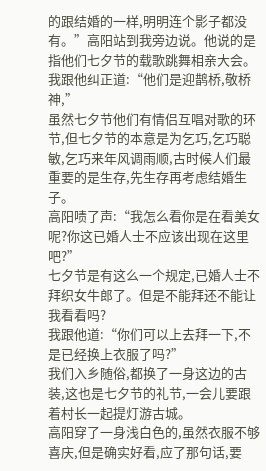的跟结婚的一样,明明连个影子都没有。”高阳站到我旁边说。他说的是指他们七夕节的载歌跳舞相亲大会。
我跟他纠正道:“他们是迎鹊桥,敬桥神,”
虽然七夕节他们有情侣互唱对歌的环节,但七夕节的本意是为乞巧,乞巧聪敏,乞巧来年风调雨顺,古时候人们最重要的是生存,先生存再考虑结婚生子。
高阳啧了声:“我怎么看你是在看美女呢?你这已婚人士不应该出现在这里吧?”
七夕节是有这么一个规定,已婚人士不拜织女牛郎了。但是不能拜还不能让我看看吗?
我跟他道:“你们可以上去拜一下,不是已经换上衣服了吗?”
我们入乡随俗,都换了一身这边的古装,这也是七夕节的礼节,一会儿要跟着村长一起提灯游古城。
高阳穿了一身浅白色的,虽然衣服不够喜庆,但是确实好看,应了那句话,要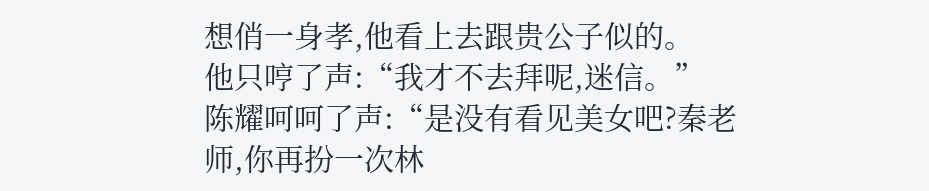想俏一身孝,他看上去跟贵公子似的。
他只哼了声:“我才不去拜呢,迷信。”
陈耀呵呵了声:“是没有看见美女吧?秦老师,你再扮一次林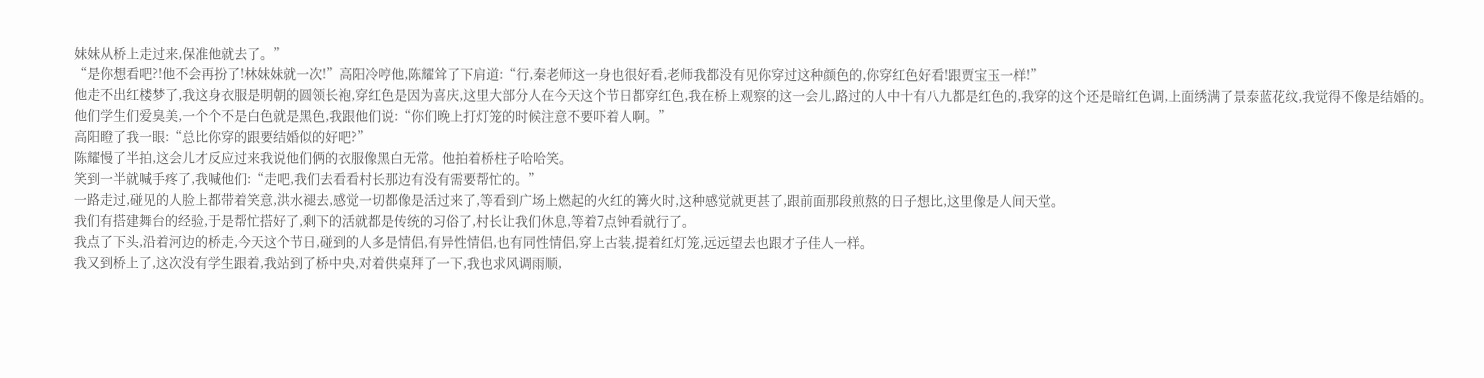妹妹从桥上走过来,保准他就去了。”
“是你想看吧?!他不会再扮了!林妹妹就一次!”高阳冷哼他,陈耀耸了下肩道:“行,秦老师这一身也很好看,老师我都没有见你穿过这种颜色的,你穿红色好看!跟贾宝玉一样!”
他走不出红楼梦了,我这身衣服是明朝的圆领长袍,穿红色是因为喜庆,这里大部分人在今天这个节日都穿红色,我在桥上观察的这一会儿,路过的人中十有八九都是红色的,我穿的这个还是暗红色调,上面绣满了景泰蓝花纹,我觉得不像是结婚的。
他们学生们爱臭美,一个个不是白色就是黑色,我跟他们说:“你们晚上打灯笼的时候注意不要吓着人啊。”
高阳瞪了我一眼:“总比你穿的跟要结婚似的好吧?”
陈耀慢了半拍,这会儿才反应过来我说他们俩的衣服像黑白无常。他拍着桥柱子哈哈笑。
笑到一半就喊手疼了,我喊他们:“走吧,我们去看看村长那边有没有需要帮忙的。”
一路走过,碰见的人脸上都带着笑意,洪水褪去,感觉一切都像是活过来了,等看到广场上燃起的火红的篝火时,这种感觉就更甚了,跟前面那段煎熬的日子想比,这里像是人间天堂。
我们有搭建舞台的经验,于是帮忙搭好了,剩下的活就都是传统的习俗了,村长让我们休息,等着7点钟看就行了。
我点了下头,沿着河边的桥走,今天这个节日,碰到的人多是情侣,有异性情侣,也有同性情侣,穿上古装,提着红灯笼,远远望去也跟才子佳人一样。
我又到桥上了,这次没有学生跟着,我站到了桥中央,对着供桌拜了一下,我也求风调雨顺,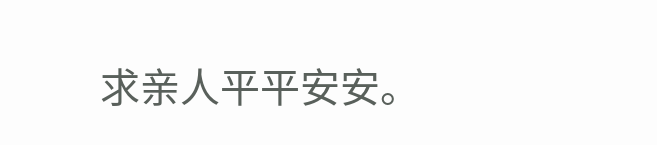求亲人平平安安。